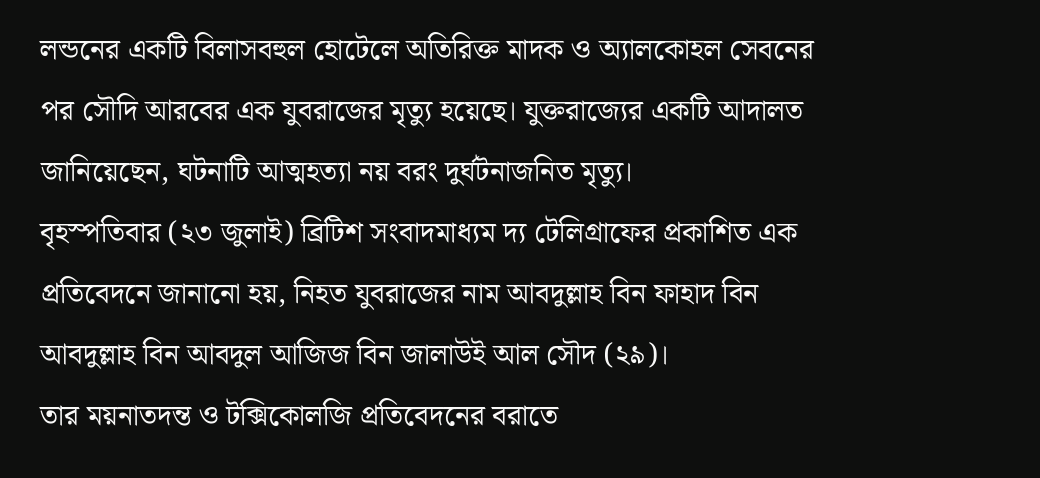লন্ডনের একটি বিলাসবহুল হোটেলে অতিরিক্ত মাদক ও অ্যালকোহল সেবনের পর সৌদি আরবের এক যুবরাজের মৃত্যু হয়েছে। যুক্তরাজ্যের একটি আদালত জানিয়েছেন, ঘটনাটি আত্মহত্যা নয় বরং দুর্ঘটনাজনিত মৃত্যু।
বৃহস্পতিবার (২৩ জুলাই) ব্রিটিশ সংবাদমাধ্যম দ্য টেলিগ্রাফের প্রকাশিত এক প্রতিবেদনে জানানো হয়, নিহত যুবরাজের নাম আবদুল্লাহ বিন ফাহাদ বিন আবদুল্লাহ বিন আবদুল আজিজ বিন জালাউই আল সৌদ (২৯)।
তার ময়নাতদন্ত ও টক্সিকোলজি প্রতিবেদনের বরাতে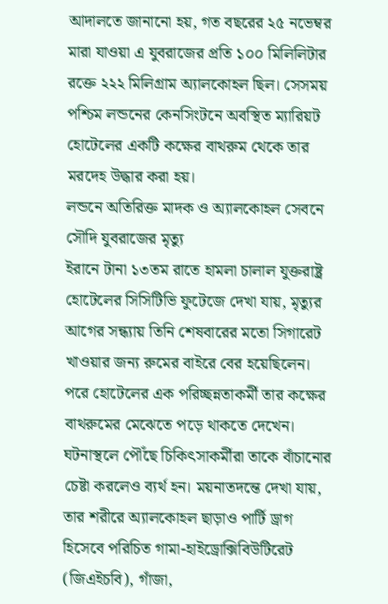আদালতে জানানো হয়, গত বছরের ২৫ নভেম্বর মারা যাওয়া এ যুবরাজের প্রতি ১০০ মিলিলিটার রক্তে ২২২ মিলিগ্রাম অ্যালকোহল ছিল। সেসময় পশ্চিম লন্ডনের কেনসিংটনে অবস্থিত ম্যারিয়ট হোটেলের একটি কক্ষের বাথরুম থেকে তার মরদেহ উদ্ধার করা হয়।
লন্ডনে অতিরিক্ত মাদক ও অ্যালকোহল সেবনে সৌদি যুবরাজের মৃত্যু
ইরানে টানা ১৩তম রাতে হামলা চালাল যুক্তরাষ্ট্র
হোটেলের সিসিটিভি ফুটেজে দেখা যায়, মৃত্যুর আগের সন্ধ্যায় তিনি শেষবারের মতো সিগারেট খাওয়ার জন্য রুমের বাইরে বের হয়েছিলেন। পরে হোটেলের এক পরিচ্ছন্নতাকর্মী তার কক্ষের বাথরুমের মেঝেতে পড়ে থাকতে দেখেন। ঘটনাস্থলে পৌঁছে চিকিৎসাকর্মীরা তাকে বাঁচানোর চেষ্টা করলেও ব্যর্থ হন। ময়নাতদন্তে দেখা যায়, তার শরীরে অ্যালকোহল ছাড়াও পার্টি ড্রাগ হিসেবে পরিচিত গামা-হাইড্রোক্সিবিউটিরেট (জিএইচবি), গাঁজা,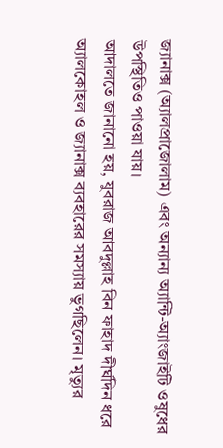জ্যানাক্স (অ্যালপ্রাজোলাম) এবং অন্যান্য অ্যান্টি-অ্যাংজাইটি ওষুধের উপস্থিতিও পাওয়া যায়।
আদালতে জানানো হয়, যুবরাজ আবদুল্লাহ বিন ফাহাদ দীর্ঘদিন ধরে অ্যালকোহল ও জ্যানাক্স ব্যবহারের সমস্যায় ভুগছিলেন। মৃত্যুর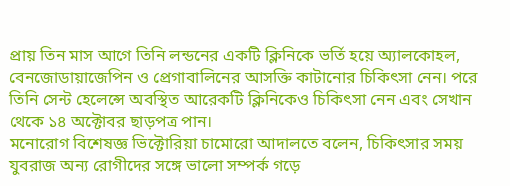প্রায় তিন মাস আগে তিনি লন্ডনের একটি ক্লিনিকে ভর্তি হয়ে অ্যালকোহল, বেনজোডায়াজেপিন ও প্রেগাবালিনের আসক্তি কাটানোর চিকিৎসা নেন। পরে তিনি সেন্ট হেলেন্সে অবস্থিত আরেকটি ক্লিনিকেও চিকিৎসা নেন এবং সেখান থেকে ১৪ অক্টোবর ছাড়পত্র পান।
মনোরোগ বিশেষজ্ঞ ভিক্টোরিয়া চামোরো আদালতে বলেন, চিকিৎসার সময় যুবরাজ অন্য রোগীদের সঙ্গে ভালো সম্পর্ক গড়ে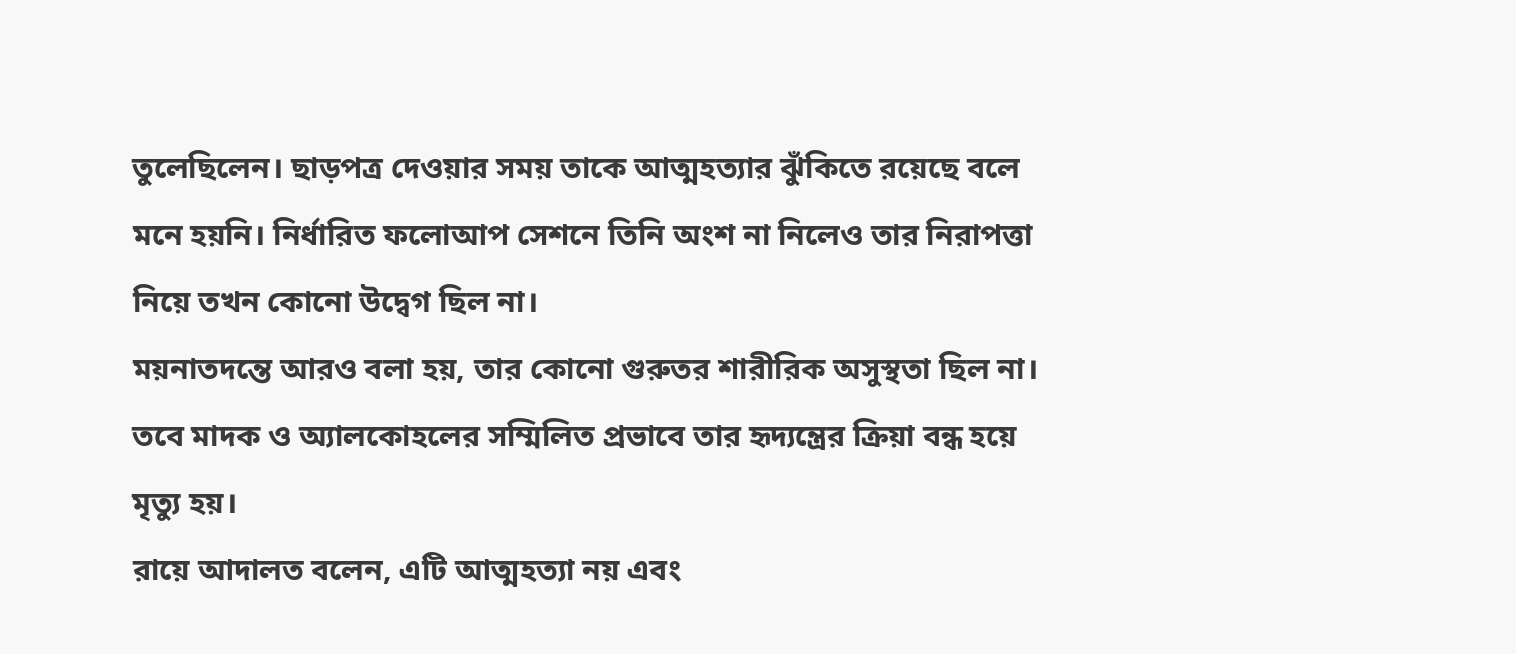তুলেছিলেন। ছাড়পত্র দেওয়ার সময় তাকে আত্মহত্যার ঝুঁকিতে রয়েছে বলে মনে হয়নি। নির্ধারিত ফলোআপ সেশনে তিনি অংশ না নিলেও তার নিরাপত্তা নিয়ে তখন কোনো উদ্বেগ ছিল না।
ময়নাতদন্তে আরও বলা হয়, তার কোনো গুরুতর শারীরিক অসুস্থতা ছিল না। তবে মাদক ও অ্যালকোহলের সম্মিলিত প্রভাবে তার হৃদ্যন্ত্রের ক্রিয়া বন্ধ হয়ে মৃত্যু হয়।
রায়ে আদালত বলেন, এটি আত্মহত্যা নয় এবং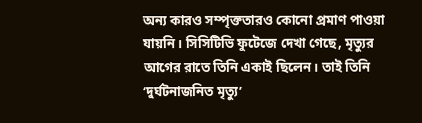অন্য কারও সম্পৃক্ততারও কোনো প্রমাণ পাওয়া যায়নি। সিসিটিভি ফুটেজে দেখা গেছে, মৃত্যুর আগের রাতে তিনি একাই ছিলেন। তাই তিনি ‘দুর্ঘটনাজনিত মৃত্যু’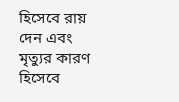হিসেবে রায় দেন এবং মৃত্যুর কারণ হিসেবে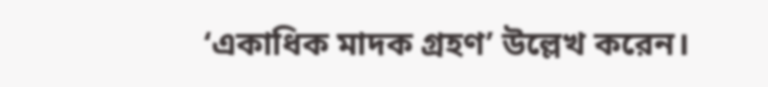‘একাধিক মাদক গ্রহণ’ উল্লেখ করেন।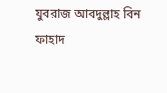যুবরাজ আবদুল্লাহ বিন ফাহাদ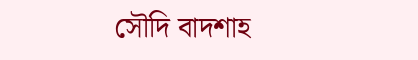সৌদি বাদশাহ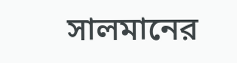সালমানের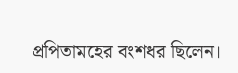প্রপিতামহের বংশধর ছিলেন।